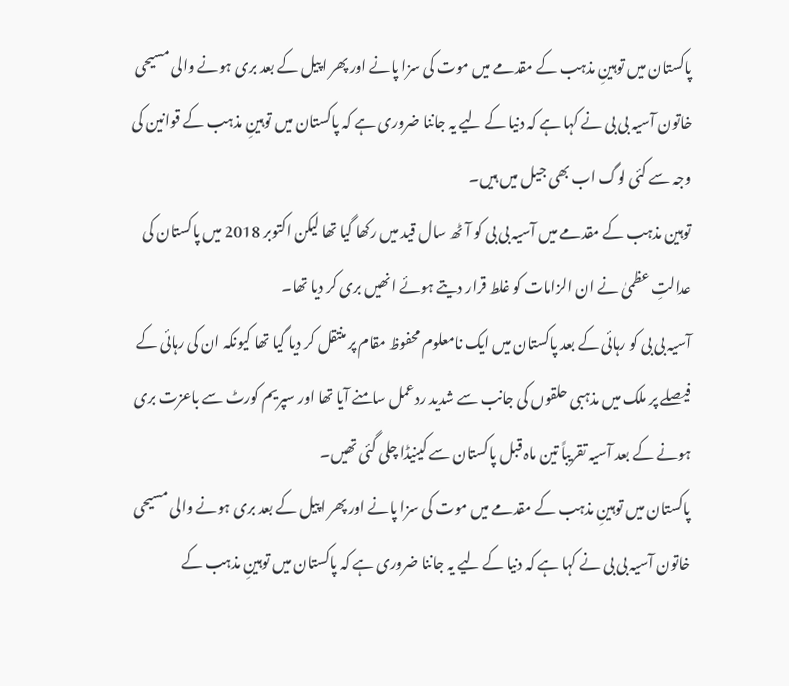پاکستان میں توہینِ مذہب کے مقدمے میں موت کی سزا پانے اور پھر اپیل کے بعد بری ہونے والی مسیحی خاتون آسیہ بی بی نے کہا ہے کہ دنیا کے لیے یہ جاننا ضروری ہے کہ پاکستان میں توہینِ مذہب کے قوانین کی وجہ سے کئی لوگ اب بھی جیل میں ہیں۔
توہین مذہب کے مقدمے میں آسیہ بی بی کو آٹھ سال قید میں رکھا گیا تھا لیکن اکتوبر 2018 میں پاکستان کی عدالتِ عظمیٰ نے ان الزامات کو غلط قرار دیتے ہوئے انھیں بری کر دیا تھا۔
آسیہ بی بی کو رہائی کے بعد پاکستان میں ایک نامعلوم محفوظ مقام پر منتقل کر دیا گیا تھا کیونکہ ان کی رہائی کے فیصلے پر ملک میں مذہبی حلقوں کی جانب سے شدید ردعمل سامنے آیا تھا اور سپریم کورٹ سے باعزت بری ہونے کے بعد آسیہ تقریباً تین ماہ قبل پاکستان سے کینیڈا چلی گئی تھیں۔
پاکستان میں توہینِ مذہب کے مقدمے میں موت کی سزا پانے اور پھر اپیل کے بعد بری ہونے والی مسیحی خاتون آسیہ بی بی نے کہا ہے کہ دنیا کے لیے یہ جاننا ضروری ہے کہ پاکستان میں توہینِ مذہب کے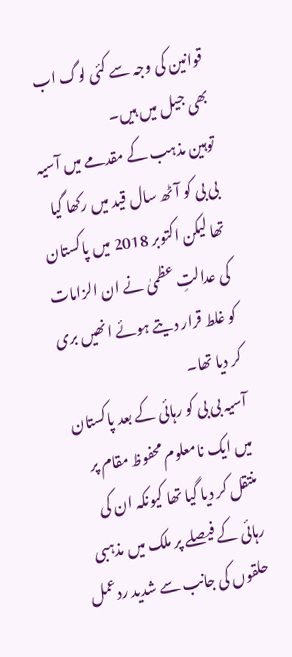قوانین کی وجہ سے کئی لوگ اب بھی جیل میں ہیں۔
توہین مذہب کے مقدمے میں آسیہ بی بی کو آٹھ سال قید میں رکھا گیا تھا لیکن اکتوبر 2018 میں پاکستان کی عدالتِ عظمیٰ نے ان الزامات کو غلط قرار دیتے ہوئے انھیں بری کر دیا تھا۔
آسیہ بی بی کو رہائی کے بعد پاکستان میں ایک نامعلوم محفوظ مقام پر منتقل کر دیا گیا تھا کیونکہ ان کی رہائی کے فیصلے پر ملک میں مذہبی حلقوں کی جانب سے شدید ردعمل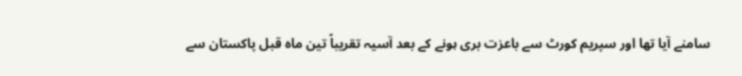سامنے آیا تھا اور سپریم کورٹ سے باعزت بری ہونے کے بعد آسیہ تقریباً تین ماہ قبل پاکستان سے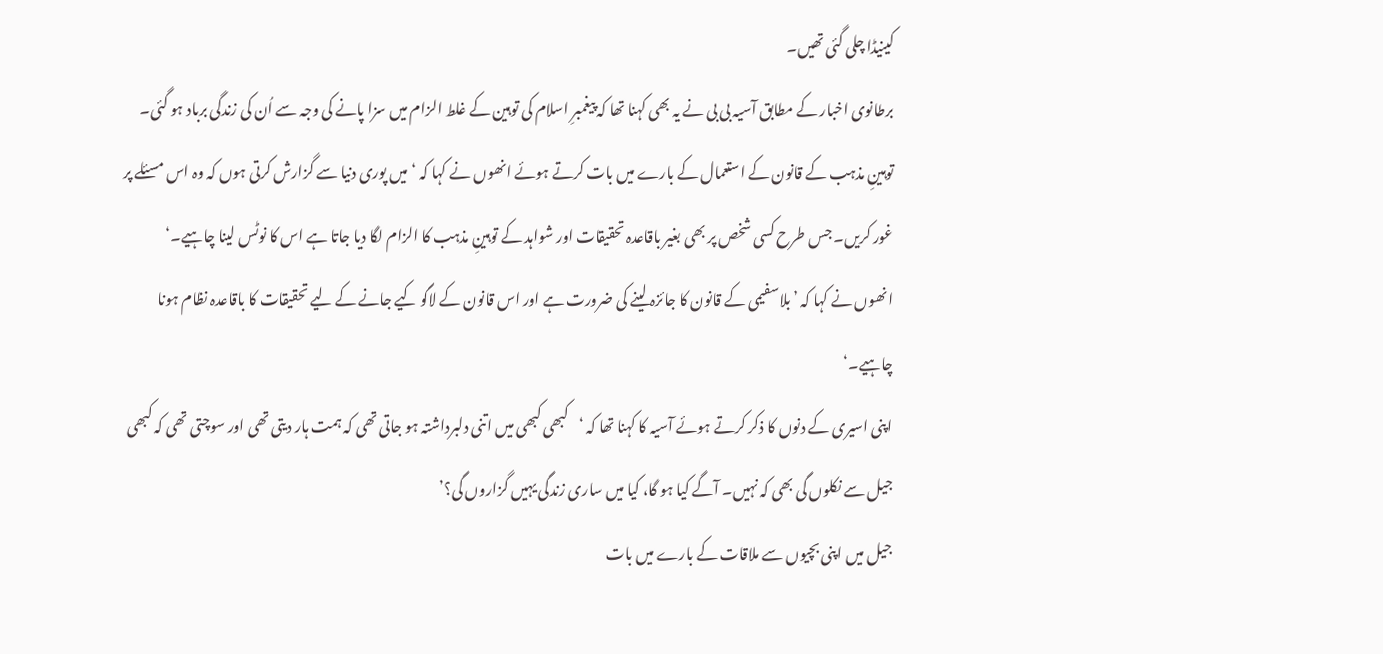کینیڈا چلی گئی تھیں۔
برطانوی اخبار کے مطابق آسیہ بی بی نے یہ بھی کہنا تھا کہ پیغمبرِ اسلام کی توہین کے غلط الزام میں سزا پانے کی وجہ سے اُن کی زندگی برباد ہو گئی۔
توہینِ مذہب کے قانون کے استعمال کے بارے میں بات کرتے ہوئے انھوں نے کہا کہ ‘میں پوری دنیا سے گزارش کرتی ہوں کہ وہ اس مسئلے پر غور کریں۔ جس طرح کسی شخص پر بھی بغیر باقاعدہ تحقیقات اور شواہد کے توہینِ مذہب کا الزام لگا دیا جاتا ہے اس کا نوٹس لینا چاہیے۔‘
انھوں نے کہا کہ ’بلاسفیمی کے قانون کا جائزہ لینے کی ضرورت ہے اور اس قانون کے لاگو کیے جانے کے لیے تحقیقات کا باقاعدہ نظام ہونا چاہیے۔‘
اپنی اسیری کے دنوں کا ذکر کرتے ہوئے آسیہ کا کہنا تھا کہ ‘کبھی کبھی میں اتنی دلبرداشتہ ہو جاتی تھی کہ ہمت ہار دیتی تھی اور سوچتی تھی کہ کبھی جیل سے نکلوں گی بھی کہ نہیں۔ آگے کیا ہو گا، کیا میں ساری زندگی یہیں گزاروں گی؟’
جیل میں اپنی بچیوں سے ملاقات کے بارے میں بات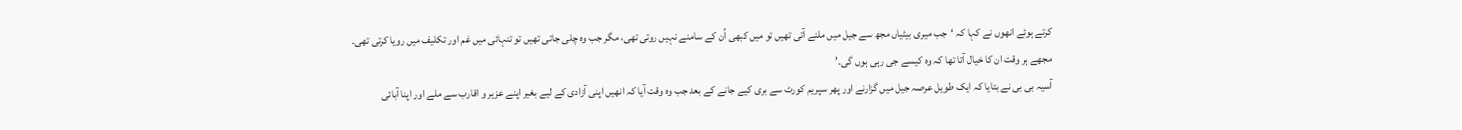کرتے ہوئے انھوں نے کہا کہ ‘جب میری بیٹیاں مجھ سے جیل میں ملنے آتی تھیں تو میں کبھی اُن کے سامنے نہیں روتی تھی، مگر جب وہ چلی جاتی تھیں تو تنہائی میں غم اور تکلیف میں رویا کرتی تھی۔ مجھے ہر وقت ان کا خیال آتا تھا کہ وہ کیسے جی رہی ہوں گی۔’
آسیہ بی بی نے بتایا کہ ایک طویل عرصہ جیل میں گزارنے اور پھر سپریم کورٹ سے بری کیے جانے کے بعد جب وہ وقت آیا کہ انھیں اپنی آزادی کے لیے بغیر اپنے عزیر و اقارب سے ملے اور اپنا آبائی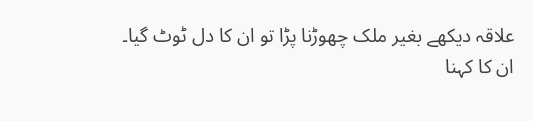علاقہ دیکھے بغیر ملک چھوڑنا پڑا تو ان کا دل ٹوٹ گیا۔
ان کا کہنا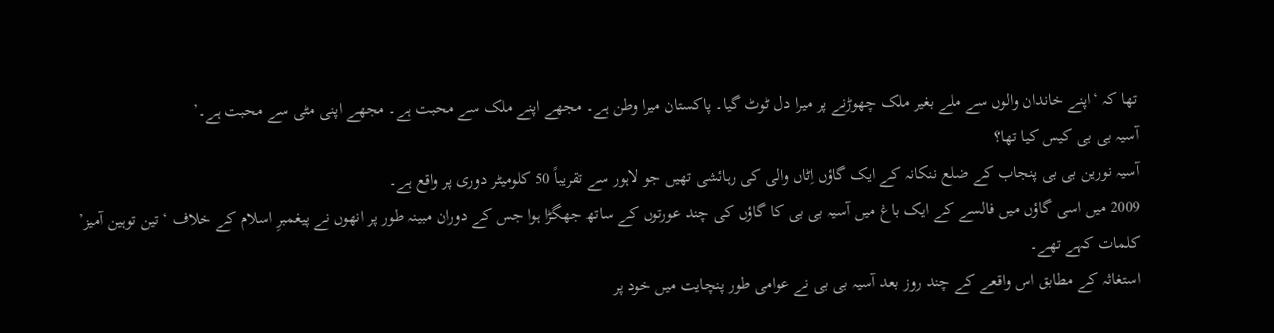تھا کہ ‘اپنے خاندان والوں سے ملے بغیر ملک چھوڑنے پر میرا دل ٹوٹ گیا۔ پاکستان میرا وطن ہے۔ مجھے اپنے ملک سے محبت ہے۔ مجھے اپنی مٹی سے محبت ہے۔’
آسیہ بی بی کیس کیا تھا؟
آسیہ نورین بی بی پنجاب کے ضلع ننکانہ کے ایک گاؤں اِٹاں والی کی رہائشی تھیں جو لاہور سے تقریباً 50 کلومیٹر دوری پر واقع ہے۔
2009 میں اسی گاؤں میں فالسے کے ایک باغ میں آسیہ بی بی کا گاؤں کی چند عورتوں کے ساتھ جھگڑا ہوا جس کے دوران مبینہ طور پر انھوں نے پیغمبرِ اسلام کے خلاف ‘تین توہین آمیز’ کلمات کہے تھے۔
استغاثہ کے مطابق اس واقعے کے چند روز بعد آسیہ بی بی نے عوامی طور پنچایت میں خود پر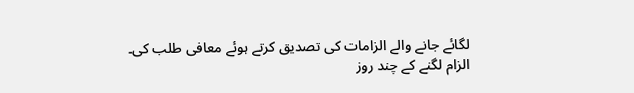لگائے جانے والے الزامات کی تصدیق کرتے ہوئے معافی طلب کی۔
الزام لگنے کے چند روز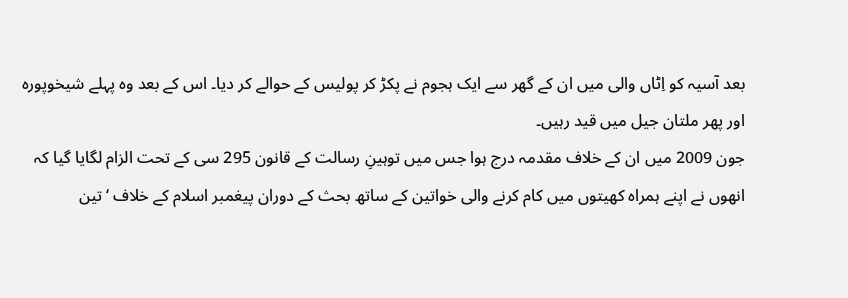بعد آسیہ کو اِٹاں والی میں ان کے گھر سے ایک ہجوم نے پکڑ کر پولیس کے حوالے کر دیا۔ اس کے بعد وہ پہلے شیخوپورہ اور پھر ملتان جیل میں قید رہیں۔
جون 2009 میں ان کے خلاف مقدمہ درج ہوا جس میں توہینِ رسالت کے قانون 295 سی کے تحت الزام لگایا گیا کہ انھوں نے اپنے ہمراہ کھیتوں میں کام کرنے والی خواتین کے ساتھ بحث کے دوران پیغمبر اسلام کے خلاف ‘تین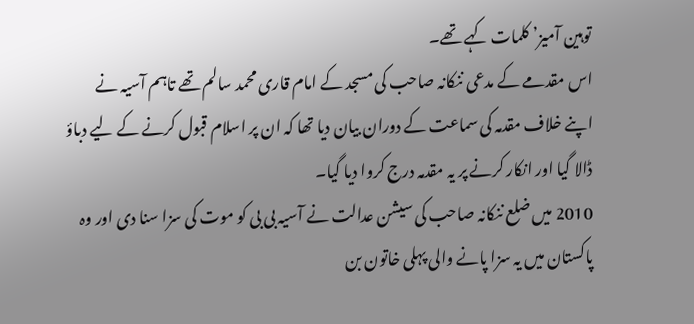توہین آمیز’ کلمات کہے تھے۔
اس مقدمے کے مدعی ننکانہ صاحب کی مسجد کے امام قاری محمد سالم تھے تاہم آسیہ نے اپنے خلاف مقدمہ کی سماعت کے دوران بیان دیا تھا کہ ان پر اسلام قبول کرنے کے لیے دباؤ ڈالا گیا اور انکار کرنے پر یہ مقدمہ درج کروا دیا گیا۔
2010 میں ضلع ننکانہ صاحب کی سیشن عدالت نے آسیہ بی بی کو موت کی سزا سنا دی اور وہ پاکستان میں یہ سزا پانے والی پہلی خاتون بن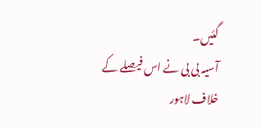گئیں۔
آسیہ بی بی نے اس فیصلے کے خلاف لاہور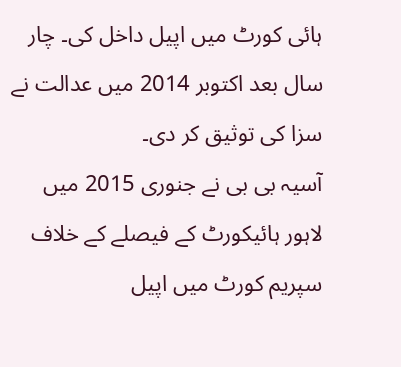ہائی کورٹ میں اپیل داخل کی۔ چار سال بعد اکتوبر 2014 میں عدالت نے سزا کی توثیق کر دی۔
آسیہ بی بی نے جنوری 2015 میں لاہور ہائیکورٹ کے فیصلے کے خلاف سپریم کورٹ میں اپیل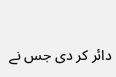دائر کر دی جس نے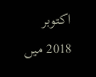اکتوبر 2018 میں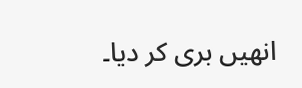انھیں بری کر دیا۔